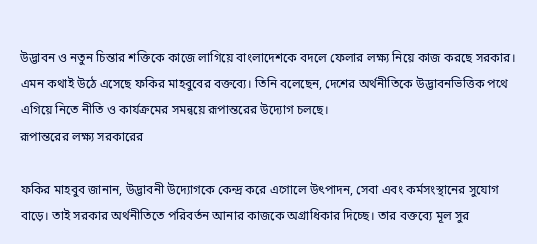উদ্ভাবন ও নতুন চিন্তার শক্তিকে কাজে লাগিয়ে বাংলাদেশকে বদলে ফেলার লক্ষ্য নিয়ে কাজ করছে সরকার। এমন কথাই উঠে এসেছে ফকির মাহবুবের বক্তব্যে। তিনি বলেছেন, দেশের অর্থনীতিকে উদ্ভাবনভিত্তিক পথে এগিয়ে নিতে নীতি ও কার্যক্রমের সমন্বয়ে রূপান্তরের উদ্যোগ চলছে।
রূপান্তরের লক্ষ্য সরকারের

ফকির মাহবুব জানান, উদ্ভাবনী উদ্যোগকে কেন্দ্র করে এগোলে উৎপাদন, সেবা এবং কর্মসংস্থানের সুযোগ বাড়ে। তাই সরকার অর্থনীতিতে পরিবর্তন আনার কাজকে অগ্রাধিকার দিচ্ছে। তার বক্তব্যে মূল সুর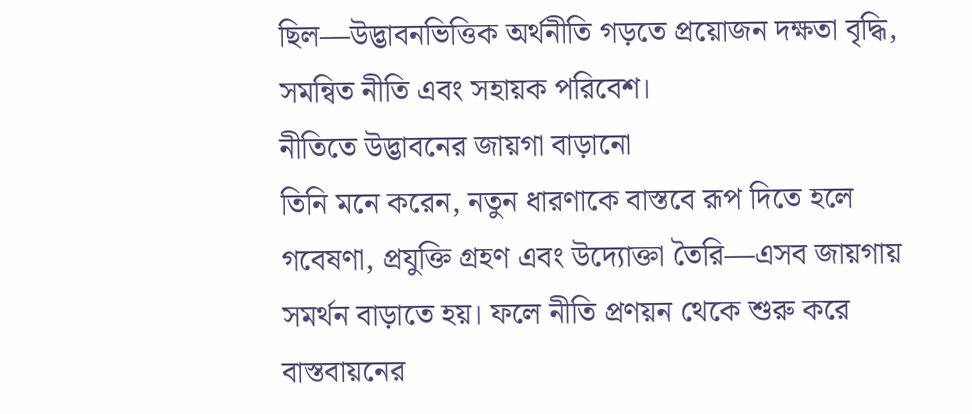ছিল—উদ্ভাবনভিত্তিক অর্থনীতি গড়তে প্রয়োজন দক্ষতা বৃদ্ধি, সমন্বিত নীতি এবং সহায়ক পরিবেশ।
নীতিতে উদ্ভাবনের জায়গা বাড়ানো
তিনি মনে করেন, নতুন ধারণাকে বাস্তবে রূপ দিতে হলে গবেষণা, প্রযুক্তি গ্রহণ এবং উদ্যোক্তা তৈরি—এসব জায়গায় সমর্থন বাড়াতে হয়। ফলে নীতি প্রণয়ন থেকে শুরু করে বাস্তবায়নের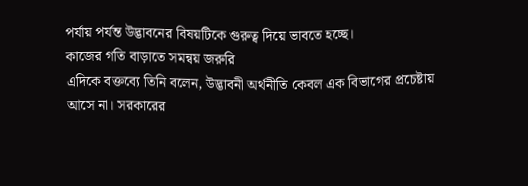পর্যায় পর্যন্ত উদ্ভাবনের বিষয়টিকে গুরুত্ব দিয়ে ভাবতে হচ্ছে।
কাজের গতি বাড়াতে সমন্বয় জরুরি
এদিকে বক্তব্যে তিনি বলেন, উদ্ভাবনী অর্থনীতি কেবল এক বিভাগের প্রচেষ্টায় আসে না। সরকারের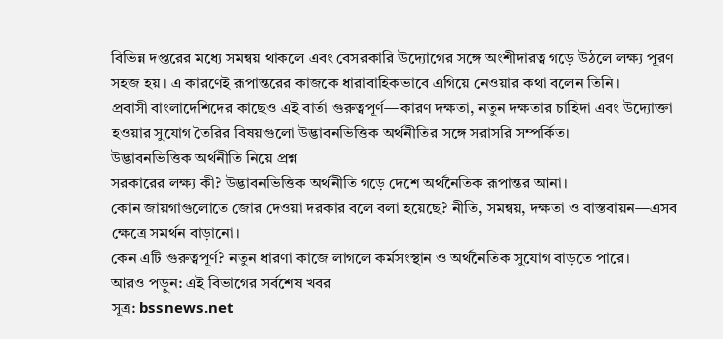বিভিন্ন দপ্তরের মধ্যে সমন্বয় থাকলে এবং বেসরকারি উদ্যোগের সঙ্গে অংশীদারত্ব গড়ে উঠলে লক্ষ্য পূরণ সহজ হয়। এ কারণেই রূপান্তরের কাজকে ধারাবাহিকভাবে এগিয়ে নেওয়ার কথা বলেন তিনি।
প্রবাসী বাংলাদেশিদের কাছেও এই বার্তা গুরুত্বপূর্ণ—কারণ দক্ষতা, নতুন দক্ষতার চাহিদা এবং উদ্যোক্তা হওয়ার সুযোগ তৈরির বিষয়গুলো উদ্ভাবনভিত্তিক অর্থনীতির সঙ্গে সরাসরি সম্পর্কিত।
উদ্ভাবনভিত্তিক অর্থনীতি নিয়ে প্রশ্ন
সরকারের লক্ষ্য কী? উদ্ভাবনভিত্তিক অর্থনীতি গড়ে দেশে অর্থনৈতিক রূপান্তর আনা।
কোন জায়গাগুলোতে জোর দেওয়া দরকার বলে বলা হয়েছে? নীতি, সমন্বয়, দক্ষতা ও বাস্তবায়ন—এসব ক্ষেত্রে সমর্থন বাড়ানো।
কেন এটি গুরুত্বপূর্ণ? নতুন ধারণা কাজে লাগলে কর্মসংস্থান ও অর্থনৈতিক সুযোগ বাড়তে পারে।
আরও পড়ুন: এই বিভাগের সর্বশেষ খবর
সূত্র: bssnews.net